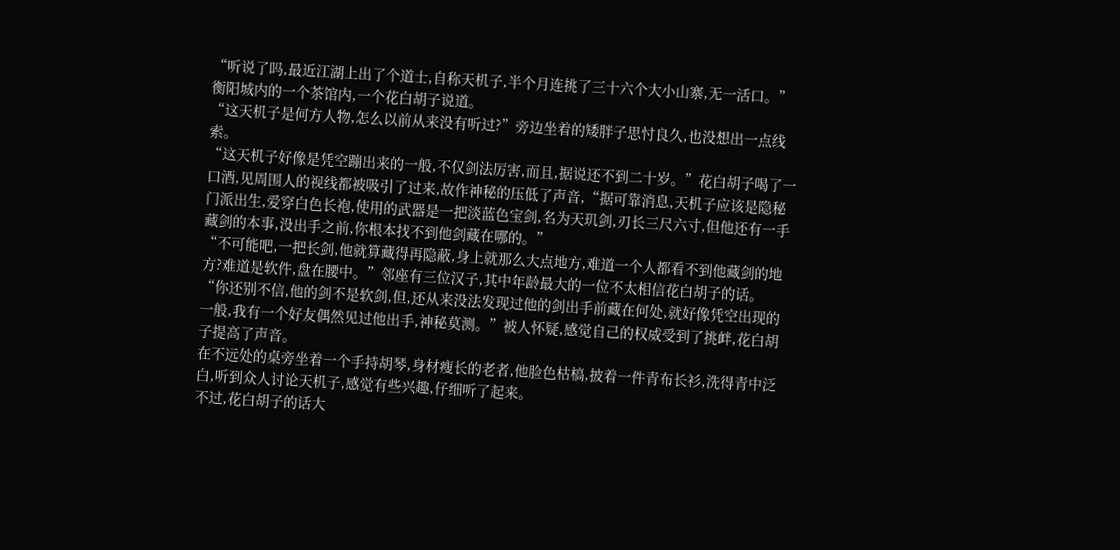“听说了吗,最近江湖上出了个道士,自称天机子,半个月连挑了三十六个大小山寨,无一活口。”衡阳城内的一个茶馆内,一个花白胡子说道。
“这天机子是何方人物,怎么以前从来没有听过?”旁边坐着的矮胖子思忖良久,也没想出一点线索。
“这天机子好像是凭空蹦出来的一般,不仅剑法厉害,而且,据说还不到二十岁。”花白胡子喝了一口酒,见周围人的视线都被吸引了过来,故作神秘的压低了声音,“据可靠消息,天机子应该是隐秘门派出生,爱穿白色长袍,使用的武器是一把淡蓝色宝剑,名为天玑剑,刃长三尺六寸,但他还有一手藏剑的本事,没出手之前,你根本找不到他剑藏在哪的。”
“不可能吧,一把长剑,他就算藏得再隐蔽,身上就那么大点地方,难道一个人都看不到他藏剑的地方?难道是软件,盘在腰中。”邻座有三位汉子,其中年龄最大的一位不太相信花白胡子的话。
“你还别不信,他的剑不是软剑,但,还从来没法发现过他的剑出手前藏在何处,就好像凭空出现的一般,我有一个好友偶然见过他出手,神秘莫测。”被人怀疑,感觉自己的权威受到了挑衅,花白胡子提高了声音。
在不远处的桌旁坐着一个手持胡琴,身材瘦长的老者,他脸色枯槁,披着一件青布长衫,洗得青中泛白,听到众人讨论天机子,感觉有些兴趣,仔细听了起来。
不过,花白胡子的话大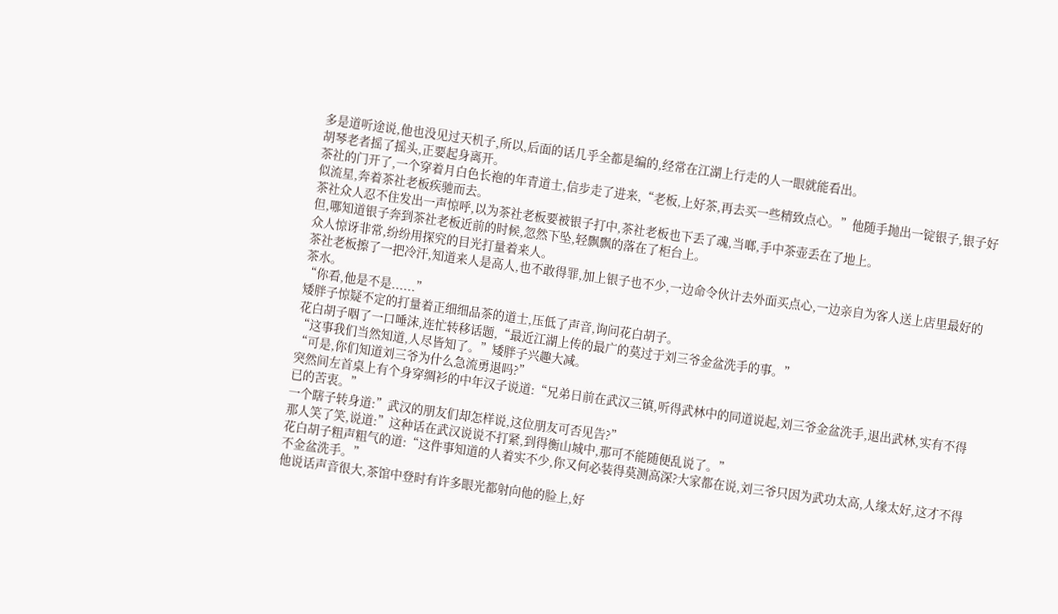多是道听途说,他也没见过天机子,所以,后面的话几乎全都是编的,经常在江湖上行走的人一眼就能看出。
胡琴老者摇了摇头,正要起身离开。
茶社的门开了,一个穿着月白色长袍的年青道士,信步走了进来,“老板,上好茶,再去买一些精致点心。”他随手抛出一锭银子,银子好似流星,奔着茶社老板疾驰而去。
茶社众人忍不住发出一声惊呼,以为茶社老板要被银子打中,茶社老板也下丢了魂,当啷,手中茶壶丢在了地上。
但,哪知道银子奔到茶社老板近前的时候,忽然下坠,轻飘飘的落在了柜台上。
众人惊讶非常,纷纷用探究的目光打量着来人。
茶社老板擦了一把冷汗,知道来人是高人,也不敢得罪,加上银子也不少,一边命令伙计去外面买点心,一边亲自为客人送上店里最好的茶水。
“你看,他是不是......”
矮胖子惊疑不定的打量着正细细品茶的道士,压低了声音,询问花白胡子。
花白胡子咽了一口唾沫,连忙转移话题,“最近江湖上传的最广的莫过于刘三爷金盆洗手的事。”
“这事我们当然知道,人尽皆知了。”矮胖子兴趣大减。
“可是,你们知道刘三爷为什么急流勇退吗?”
突然间左首桌上有个身穿绸衫的中年汉子说道:“兄弟日前在武汉三镇,听得武林中的同道说起,刘三爷金盆洗手,退出武林,实有不得已的苦衷。”
一个瞎子转身道:”武汉的朋友们却怎样说,这位朋友可否见告?”
那人笑了笑,说道:”这种话在武汉说说不打紧,到得衡山城中,那可不能随便乱说了。”
花白胡子粗声粗气的道:“这件事知道的人着实不少,你又何必装得莫测高深?大家都在说,刘三爷只因为武功太高,人缘太好,这才不得不金盆洗手。”
他说话声音很大,茶馆中登时有许多眼光都射向他的脸上,好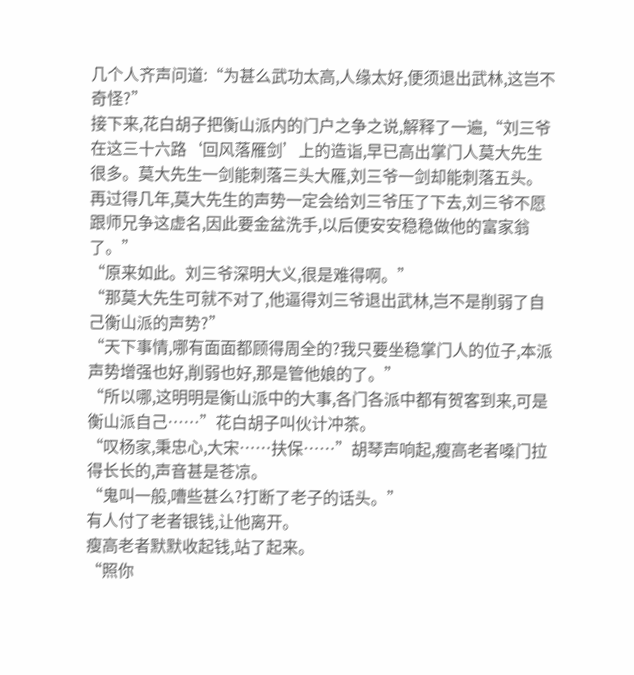几个人齐声问道:“为甚么武功太高,人缘太好,便须退出武林,这岂不奇怪?”
接下来,花白胡子把衡山派内的门户之争之说,解释了一遍,“刘三爷在这三十六路‘回风落雁剑’上的造诣,早已高出掌门人莫大先生很多。莫大先生一剑能刺落三头大雁,刘三爷一剑却能刺落五头。再过得几年,莫大先生的声势一定会给刘三爷压了下去,刘三爷不愿跟师兄争这虚名,因此要金盆洗手,以后便安安稳稳做他的富家翁了。”
“原来如此。刘三爷深明大义,很是难得啊。”
“那莫大先生可就不对了,他逼得刘三爷退出武林,岂不是削弱了自己衡山派的声势?”
“天下事情,哪有面面都顾得周全的?我只要坐稳掌门人的位子,本派声势增强也好,削弱也好,那是管他娘的了。”
“所以哪,这明明是衡山派中的大事,各门各派中都有贺客到来,可是衡山派自己……”花白胡子叫伙计冲茶。
“叹杨家,秉忠心,大宋……扶保……”胡琴声响起,瘦高老者嗓门拉得长长的,声音甚是苍凉。
“鬼叫一般,嘈些甚么?打断了老子的话头。”
有人付了老者银钱,让他离开。
瘦高老者默默收起钱,站了起来。
“照你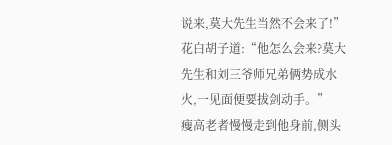说来,莫大先生当然不会来了!”
花白胡子道:“他怎么会来?莫大先生和刘三爷师兄弟俩势成水火,一见面便要拔剑动手。”
瘦高老者慢慢走到他身前,侧头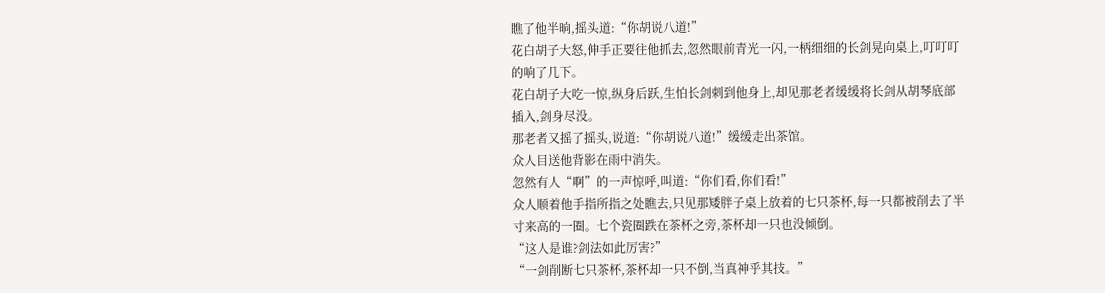瞧了他半晌,摇头道:“你胡说八道!”
花白胡子大怒,伸手正要往他抓去,忽然眼前青光一闪,一柄细细的长剑晃向桌上,叮叮叮的响了几下。
花白胡子大吃一惊,纵身后跃,生怕长剑刺到他身上,却见那老者缓缓将长剑从胡琴底部插入,剑身尽没。
那老者又摇了摇头,说道:“你胡说八道!”缓缓走出茶馆。
众人目送他背影在雨中消失。
忽然有人“啊”的一声惊呼,叫道:“你们看,你们看!”
众人顺着他手指所指之处瞧去,只见那矮胖子桌上放着的七只茶杯,每一只都被削去了半寸来高的一圈。七个瓷圈跌在茶杯之旁,茶杯却一只也没倾倒。
“这人是谁?剑法如此厉害?”
“一剑削断七只茶杯,茶杯却一只不倒,当真神乎其技。”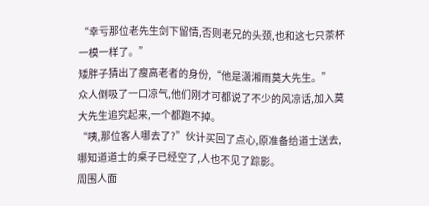“幸亏那位老先生剑下留情,否则老兄的头颈,也和这七只茶杯一模一样了。”
矮胖子猜出了瘦高老者的身份,“他是潇湘雨莫大先生。”
众人倒吸了一口凉气,他们刚才可都说了不少的风凉话,加入莫大先生追究起来,一个都跑不掉。
“咦,那位客人哪去了?”伙计买回了点心,原准备给道士送去,哪知道道士的桌子已经空了,人也不见了踪影。
周围人面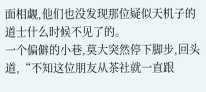面相觑,他们也没发现那位疑似天机子的道士什么时候不见了的。
一个偏僻的小巷,莫大突然停下脚步,回头道,“不知这位朋友从茶社就一直跟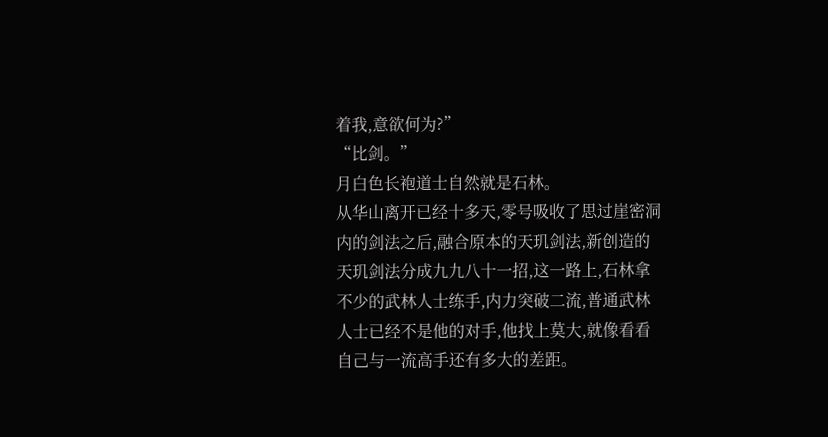着我,意欲何为?”
“比剑。”
月白色长袍道士自然就是石林。
从华山离开已经十多天,零号吸收了思过崖密洞内的剑法之后,融合原本的天玑剑法,新创造的天玑剑法分成九九八十一招,这一路上,石林拿不少的武林人士练手,内力突破二流,普通武林人士已经不是他的对手,他找上莫大,就像看看自己与一流高手还有多大的差距。